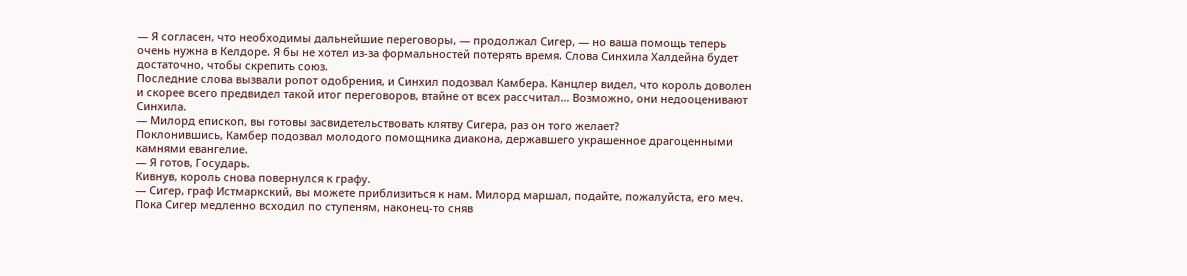— Я согласен, что необходимы дальнейшие переговоры, — продолжал Сигер, — но ваша помощь теперь очень нужна в Келдоре. Я бы не хотел из-за формальностей потерять время. Слова Синхила Халдейна будет достаточно, чтобы скрепить союз.
Последние слова вызвали ропот одобрения, и Синхил подозвал Камбера. Канцлер видел, что король доволен и скорее всего предвидел такой итог переговоров, втайне от всех рассчитал… Возможно, они недооценивают Синхила.
— Милорд епископ, вы готовы засвидетельствовать клятву Сигера, раз он того желает?
Поклонившись, Камбер подозвал молодого помощника диакона, державшего украшенное драгоценными камнями евангелие.
— Я готов, Государь.
Кивнув, король снова повернулся к графу.
— Сигер, граф Истмаркский, вы можете приблизиться к нам. Милорд маршал, подайте, пожалуйста, его меч.
Пока Сигер медленно всходил по ступеням, наконец-то сняв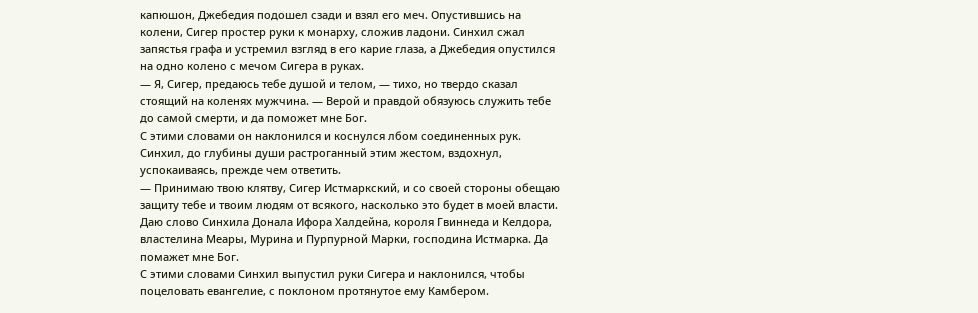капюшон, Джебедия подошел сзади и взял его меч. Опустившись на колени, Сигер простер руки к монарху, сложив ладони. Синхил сжал запястья графа и устремил взгляд в его карие глаза, а Джебедия опустился на одно колено с мечом Сигера в руках.
— Я, Сигер, предаюсь тебе душой и телом, — тихо, но твердо сказал стоящий на коленях мужчина. — Верой и правдой обязуюсь служить тебе до самой смерти, и да поможет мне Бог.
С этими словами он наклонился и коснулся лбом соединенных рук.
Синхил, до глубины души растроганный этим жестом, вздохнул, успокаиваясь, прежде чем ответить.
— Принимаю твою клятву, Сигер Истмаркский, и со своей стороны обещаю защиту тебе и твоим людям от всякого, насколько это будет в моей власти. Даю слово Синхила Донала Ифора Халдейна, короля Гвиннеда и Келдора, властелина Меары, Мурина и Пурпурной Марки, господина Истмарка. Да помажет мне Бог.
С этими словами Синхил выпустил руки Сигера и наклонился, чтобы поцеловать евангелие, с поклоном протянутое ему Камбером.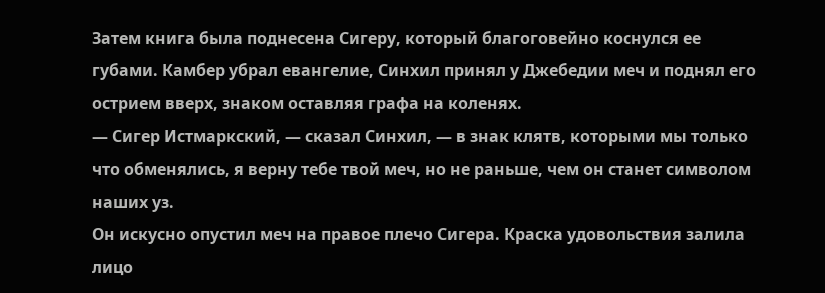Затем книга была поднесена Сигеру, который благоговейно коснулся ее губами. Камбер убрал евангелие, Синхил принял у Джебедии меч и поднял его острием вверх, знаком оставляя графа на коленях.
— Сигер Истмаркский, — сказал Синхил, — в знак клятв, которыми мы только что обменялись, я верну тебе твой меч, но не раньше, чем он станет символом наших уз.
Он искусно опустил меч на правое плечо Сигера. Краска удовольствия залила лицо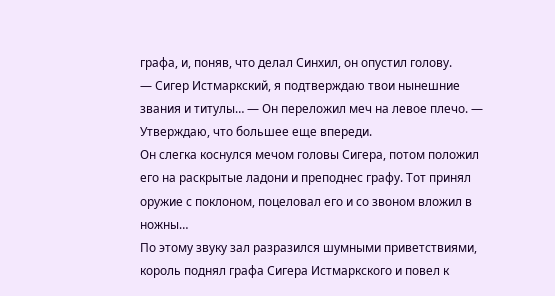графа, и, поняв, что делал Синхил, он опустил голову.
— Сигер Истмаркский, я подтверждаю твои нынешние звания и титулы… — Он переложил меч на левое плечо. — Утверждаю, что большее еще впереди.
Он слегка коснулся мечом головы Сигера, потом положил его на раскрытые ладони и преподнес графу. Тот принял оружие с поклоном, поцеловал его и со звоном вложил в ножны…
По этому звуку зал разразился шумными приветствиями, король поднял графа Сигера Истмаркского и повел к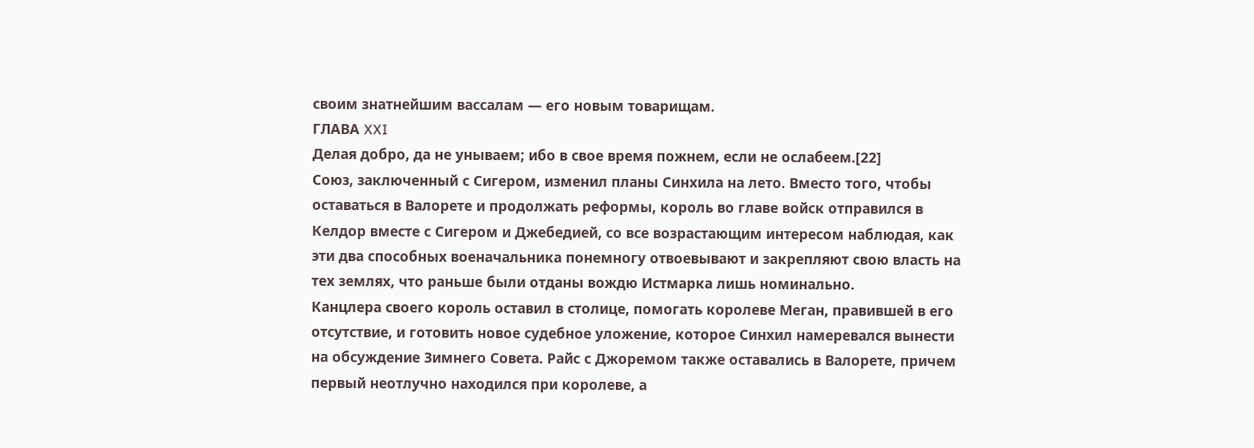своим знатнейшим вассалам — его новым товарищам.
ГЛАВА XXI
Делая добро, да не унываем; ибо в свое время пожнем, если не ослабеем.[22]
Союз, заключенный с Сигером, изменил планы Синхила на лето. Вместо того, чтобы оставаться в Валорете и продолжать реформы, король во главе войск отправился в Келдор вместе с Сигером и Джебедией, со все возрастающим интересом наблюдая, как эти два способных военачальника понемногу отвоевывают и закрепляют свою власть на тех землях, что раньше были отданы вождю Истмарка лишь номинально.
Канцлера своего король оставил в столице, помогать королеве Меган, правившей в его отсутствие, и готовить новое судебное уложение, которое Синхил намеревался вынести на обсуждение Зимнего Совета. Райс с Джоремом также оставались в Валорете, причем первый неотлучно находился при королеве, а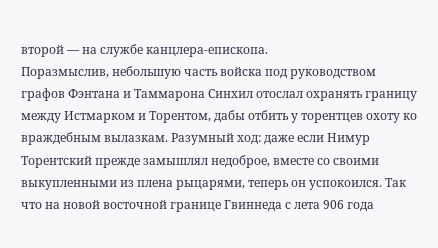второй — на службе канцлера-епископа.
Поразмыслив, небольшую часть войска под руководством графов Фэнтана и Таммарона Синхил отослал охранять границу между Истмарком и Торентом, дабы отбить у торентцев охоту ко враждебным вылазкам. Разумный ход: даже если Нимур Торентский прежде замышлял недоброе, вместе со своими выкупленными из плена рыцарями, теперь он успокоился. Так что на новой восточной границе Гвиннеда с лета 906 года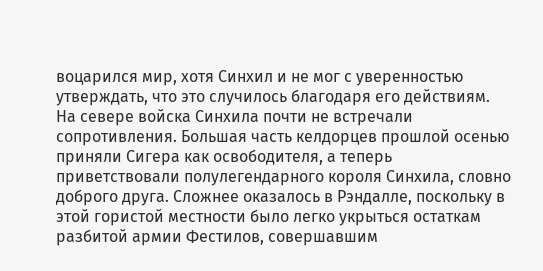воцарился мир, хотя Синхил и не мог с уверенностью утверждать, что это случилось благодаря его действиям.
На севере войска Синхила почти не встречали сопротивления. Большая часть келдорцев прошлой осенью приняли Сигера как освободителя, а теперь приветствовали полулегендарного короля Синхила, словно доброго друга. Сложнее оказалось в Рэндалле, поскольку в этой гористой местности было легко укрыться остаткам разбитой армии Фестилов, совершавшим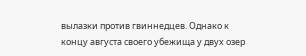вылазки против гвиннедцев. Однако к концу августа своего убежища у двух озер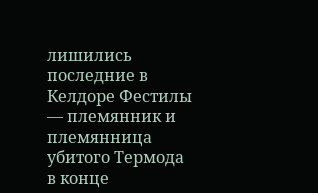лишились последние в Келдоре Фестилы — племянник и племянница убитого Термода в конце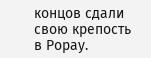концов сдали свою крепость в Рорау.